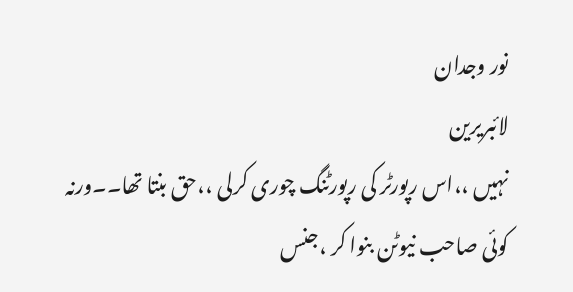نور وجدان
لائبریرین
نہیں ،،اس رپورٹر کی رپورٹنگ چوری کرلی ،،حق بنتا تھا۔۔ورنہ کوئی صاحب نیوٹن بنوا کر ،جنس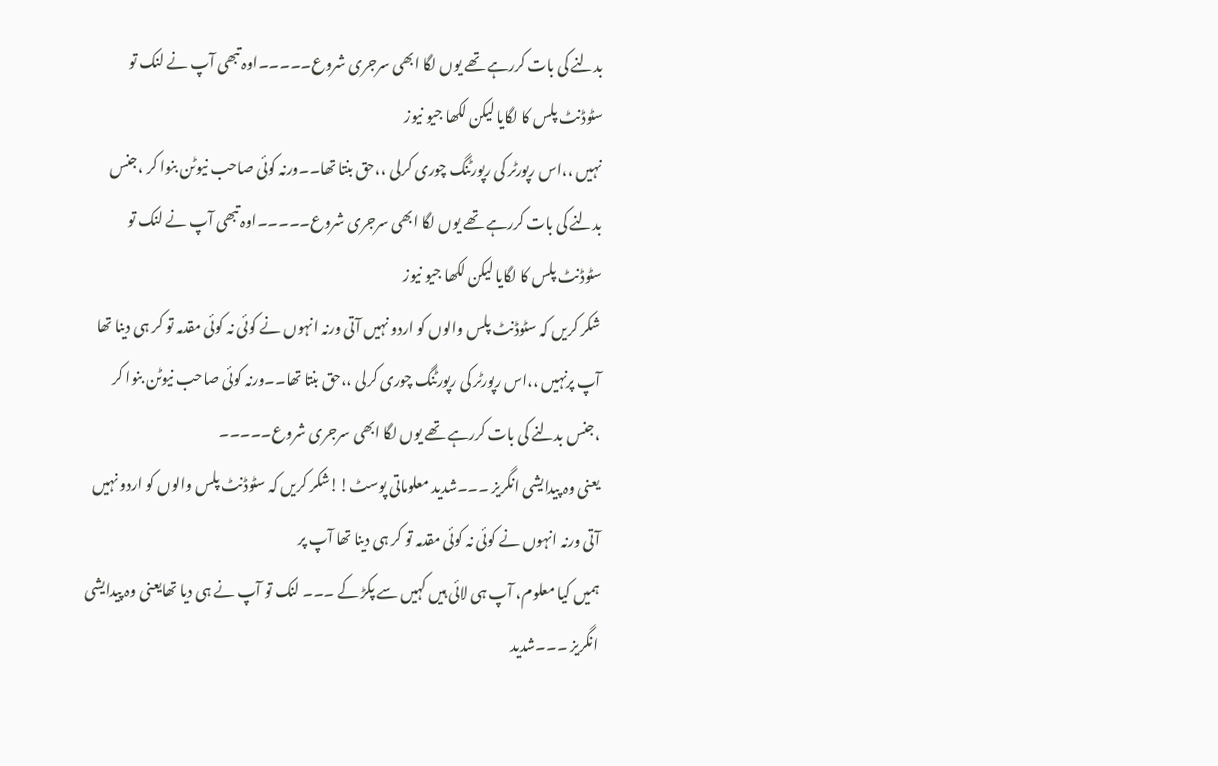بدلنے کی بات کررہے تھے یوں لگا ابھی سرجری شروع۔۔۔۔۔اوہ تبھی آپ نے لنک تو سٹوڈنٹ پلس کا لگایا لیکن لکھا جیو نیوز
نہیں ،،اس رپورٹر کی رپورٹنگ چوری کرلی ،،حق بنتا تھا۔۔ورنہ کوئی صاحب نیوٹن بنوا کر ،جنس بدلنے کی بات کررہے تھے یوں لگا ابھی سرجری شروع۔۔۔۔۔اوہ تبھی آپ نے لنک تو سٹوڈنٹ پلس کا لگایا لیکن لکھا جیو نیوز
شکر کریں کہ سٹوڈنٹ پلس والوں کو اردو نہیں آتی ورنہ انہوں نے کوئی نہ کوئی مقدمہ تو کر ہی دینا تھا آپ پرنہیں ،،اس رپورٹر کی رپورٹنگ چوری کرلی ،،حق بنتا تھا۔۔ورنہ کوئی صاحب نیوٹن بنوا کر ،جنس بدلنے کی بات کررہے تھے یوں لگا ابھی سرجری شروع۔۔۔۔۔
یعنی وہ پیدایشی انگریز ۔۔۔شدید معلوماتی پوسٹ!!شکر کریں کہ سٹوڈنٹ پلس والوں کو اردو نہیں آتی ورنہ انہوں نے کوئی نہ کوئی مقدمہ تو کر ہی دینا تھا آپ پر
ہمیں کیا معلوم، آپ ہی لائی ہیں کہیں سے پکڑ کے ۔۔۔ لنک تو آپ نے ہی دیا تھایعنی وہ پیدایشی انگریز ۔۔۔شدید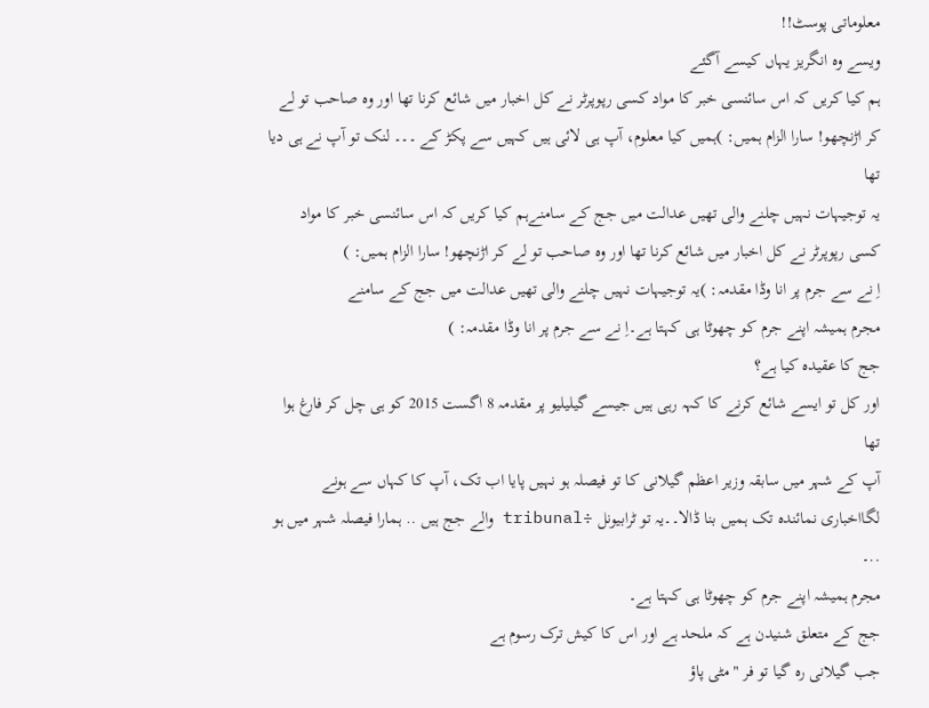معلوماتی پوسٹ!!
ویسے وہ انگریز یہاں کیسے آگئے
ہم کیا کریں کہ اس سائنسی خبر کا مواد کسی رپوپرٹر نے کل اخبار میں شائع کرنا تھا اور وہ صاحب تو لے کر اڑنچھو! سارا الزام ہمیں: )ہمیں کیا معلوم، آپ ہی لائی ہیں کہیں سے پکڑ کے ۔۔۔ لنک تو آپ نے ہی دیا تھا
یہ توجیہات نہیں چلنے والی تھیں عدالت میں جج کے سامنےہم کیا کریں کہ اس سائنسی خبر کا مواد کسی رپوپرٹر نے کل اخبار میں شائع کرنا تھا اور وہ صاحب تو لے کر اڑنچھو! سارا الزام ہمیں: )
اِ نے سے جرم پر انا وڈا مقدمہ: )یہ توجیہات نہیں چلنے والی تھیں عدالت میں جج کے سامنے
مجرم ہمیشہ اپنے جرم کو چھوٹا ہی کہتا ہے۔اِ نے سے جرم پر انا وڈا مقدمہ: )
جج کا عقیدہ کیا ہے؟
اور کل تو ایسے شائع کرنے کا کہہ رہی ہیں جیسے گیلیلیو پر مقدمہ 8 اگست 2015 کو ہی چل کر فارغ ہوا تھا
آپ کے شہر میں سابقہ وزیر اعظم گیلانی کا تو فیصلہ ہو نہیں پایا اب تک، آپ کا کہاں سے ہونے لگااخباری نمائندہ تک ہمیں بنا ڈالا۔۔یہ تو ٹرابیونل ÷tribunal والے جج ہیں .. ہمارا فیصلہ شہر میں ہو ..۔
مجرم ہمیشہ اپنے جرم کو چھوٹا ہی کہتا ہے۔
جج کے متعلق شنیدن ہے کہ ملحد ہے اور اس کا کیش ترک رسوم ہے
جب گیلانی رہ گیا تو فر "مٹی پاؤ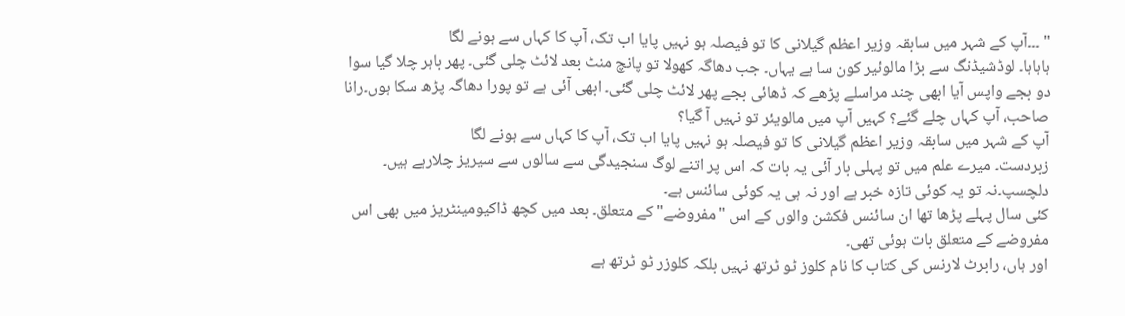" ۔۔۔آپ کے شہر میں سابقہ وزیر اعظم گیلانی کا تو فیصلہ ہو نہیں پایا اب تک، آپ کا کہاں سے ہونے لگا
ہاہاہا۔ لوڈشیڈنگ سے بڑا مالوئیر کون سا ہے یہاں۔ جب دھاگہ کھولا تو پانچ منٹ بعد لائٹ چلی گئی۔ پھر باہر چلا گیا سوا دو بجے واپس آیا ابھی چند مراسلے پڑھے کہ ڈھائی بجے پھر لائٹ چلی گئی۔ ابھی آئی ہے تو پورا دھاگہ پڑھ سکا ہوں۔رانا صاحب، آپ کہاں چلے گئے؟ کہیں آپ میں مالویئر تو نہیں آ گیا؟
آپ کے شہر میں سابقہ وزیر اعظم گیلانی کا تو فیصلہ ہو نہیں پایا اب تک، آپ کا کہاں سے ہونے لگا
زبردست۔ میرے علم میں تو پہلی بار آئی یہ بات کہ اس پر اتنے لوگ سنجیدگی سے سالوں سے سیریز چلارہے ہیں۔ دلچسپ۔نہ تو یہ کوئی تازہ خبر ہے اور نہ ہی یہ کوئی سائنس ہے۔
کئی سال پہلے پڑھا تھا ان سائنس فکشن والوں کے اس "مفروضے" کے متعلق۔ بعد میں کچھ ڈاکیومینٹریز میں بھی اس مفروضے کے متعلق بات ہوئی تھی۔
اور ہاں، رابرٹ لارنس کی کتاب کا نام کلوز ٹو ٹرتھ نہیں بلکہ کلوزر ٹو ٹرتھ ہے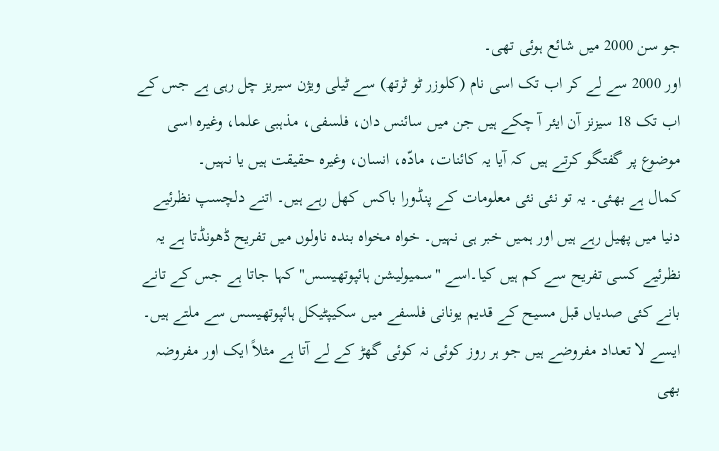جو سن 2000 میں شائع ہوئی تھی۔
اور 2000 سے لے کر اب تک اسی نام (کلوزر ٹو ٹرتھ) سے ٹیلی ویژن سیریز چل رہی ہے جس کے اب تک 18 سیزنز آن ایئر آ چکے ہیں جن میں سائنس دان، فلسفی، مذہبی علما، وغیرہ اسی موضوع پر گفتگو کرتے ہیں کہ آیا یہ کائنات، مادّہ، انسان، وغیرہ حقیقت ہیں یا نہیں۔
کمال ہے بھئی۔ یہ تو نئی نئی معلومات کے پنڈورا باکس کھل رہے ہیں۔ اتنے دلچسپ نظرئیے دنیا میں پھیل رہے ہیں اور ہمیں خبر ہی نہیں۔ خواہ مخواہ بندہ ناولوں میں تفریح ڈھونڈتا ہے یہ نظرئیے کسی تفریح سے کم ہیں کیا۔اسے "سمیولیشن ہائپوتھیسس" کہا جاتا ہے جس کے تانے بانے کئی صدیاں قبل مسیح کے قدیم یونانی فلسفے میں سکیپٹیکل ہائپوتھیسس سے ملتے ہیں۔
ایسے لا تعداد مفروضے ہیں جو ہر روز کوئی نہ کوئی گھڑ کے لے آتا ہے مثلاً ایک اور مفروضہ بھی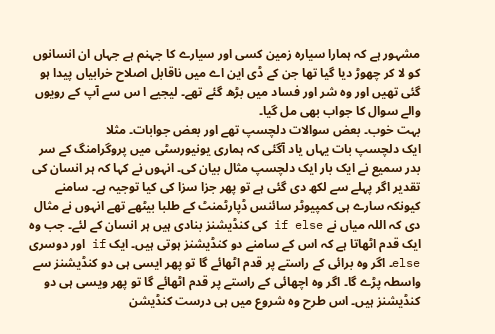مشہور ہے کہ ہمارا سیارہ زمین کسی اور سیارے کا جہنم ہے جہاں ان انسانوں کو لا کر چھوڑ دیا گیا تھا جن کے ڈی این اے میں ناقابل اصلاح خرابیاں پیدا ہو گئی تھیں اور وہ شر اور فساد میں بڑھ گئے تھے۔ لیجیے ا س سے آپ کے رویوں والے سوال کا جواب بھی مل گیا۔
بہت خوب۔ بعض سوالات دلچسپ تھے اور بعض جوابات۔ مثلا
ایک دلچسپ بات یہاں یاد آگئی کہ ہماری یونیورسٹی میں پروگرامنگ کے سر بدر سمیع نے ایک بار ایک دلچسپ مثال بیان کی۔ انہوں نے کہا کہ ہر انسان کی تقدیر اگر پہلے سے لکھ دی گئی ہے تو پھر جزا سزا کی کیا توجیہ ہے۔ سامنے کیونکہ سارے ہی کمپیوٹر سائنس ڈپارٹمنٹ کے طلبا بیٹھے تھے انہوں نے مثال دی کہ اللہ میاں نے if else کی کنڈیشنز بنادی ہیں ہر انسان کے لئے۔ جب وہ ایک قدم اٹھاتا ہے کہ اس کے سامنے دو کنڈیشنز ہوتی ہیں۔ ایک if اور دوسری else۔ اگر وہ برائی کے راستے پر قدم اٹھائے گا تو پھر ایسی ہی دو کنڈیشنز سے واسطہ پڑے گا۔ اگر وہ اچھائی کے راستے پر قدم اٹھائے گا تو پھر ویسی ہی دو کنڈیشنز ہیں۔ اس طرح وہ شروع میں ہی درست کنڈیشن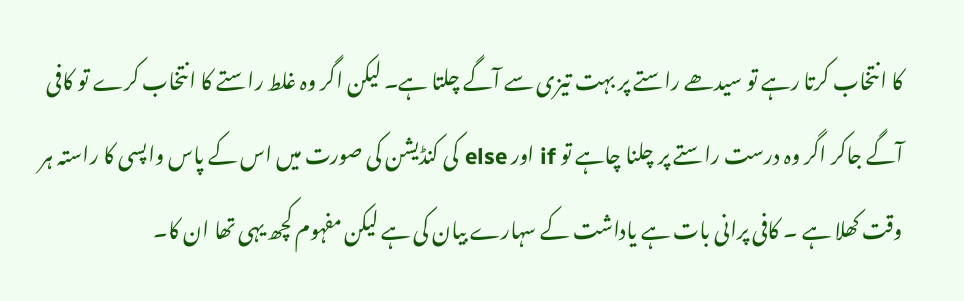کا انتخاب کرتا رہے تو سیدھے راستے پر بہت تیزی سے آگے چلتا ہے۔ لیکن اگر وہ غلط راستے کا انتخاب کرے تو کافی آگے جاکر اگر وہ درست راستے پر چلنا چاہے تو if اور else کی کنڈیشن کی صورت میں اس کے پاس واپسی کا راستہ ہر وقت کھلا ہے ۔ کافی پرانی بات ہے یاداشت کے سہارے بیان کی ہے لیکن مفہوم کچھ یہی تھا ان کا۔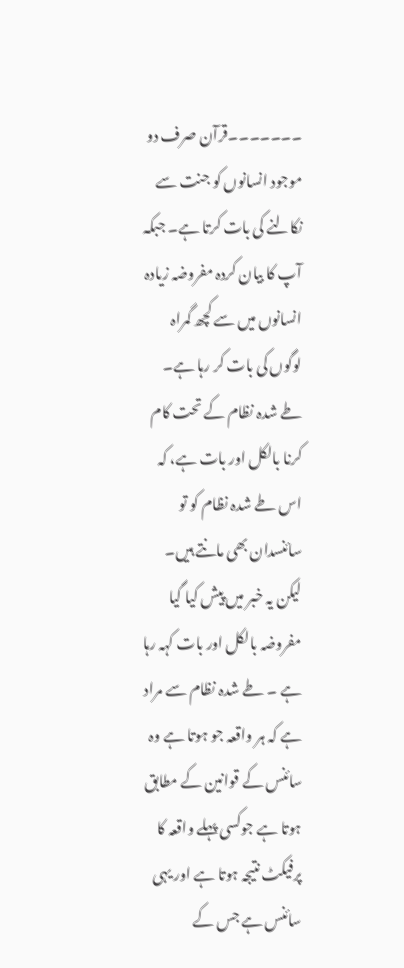۔۔۔۔۔۔۔قرآن صرف دو موجود انسانوں کو جنت سے نکالنے کی بات کرتا ہے۔ جبکہ آپ کا بیان کردہ مفروضہ زیادہ انسانوں میں سے کچھ گمراہ لوگوں کی بات کر رہا ہے۔
طے شدہ نظام کے تحت کام کرنا بالکل اور بات ہے، کہ اس طے شدہ نظام کو تو سائنسدان بھی مانتے ہیں۔ لیکن یہ خبر میں پیش کیا گیا مفروضہ بالکل اور بات کہہ رہا ہے ۔ طے شدہ نظام سے مراد ہے کہ ہر واقعہ جو ہوتا ہے وہ سائنس کے قوانین کے مطابق ہوتا ہے جوکسی پہلے واقعہ کا پرفیکٹ نتیجہ ہوتا ہے اور یہی سائنس ہے جس کے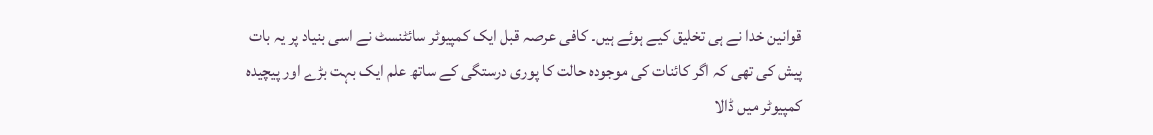قوانین خدا نے ہی تخلیق کیے ہوئے ہیں۔ کافی عرصہ قبل ایک کمپیوٹر سائٹنسٹ نے اسی بنیاد پر یہ بات پیش کی تھی کہ اگر کائنات کی موجودہ حالت کا پوری درستگی کے ساتھ علم ایک بہت بڑے اور پیچیدہ کمپیوٹر میں ڈالا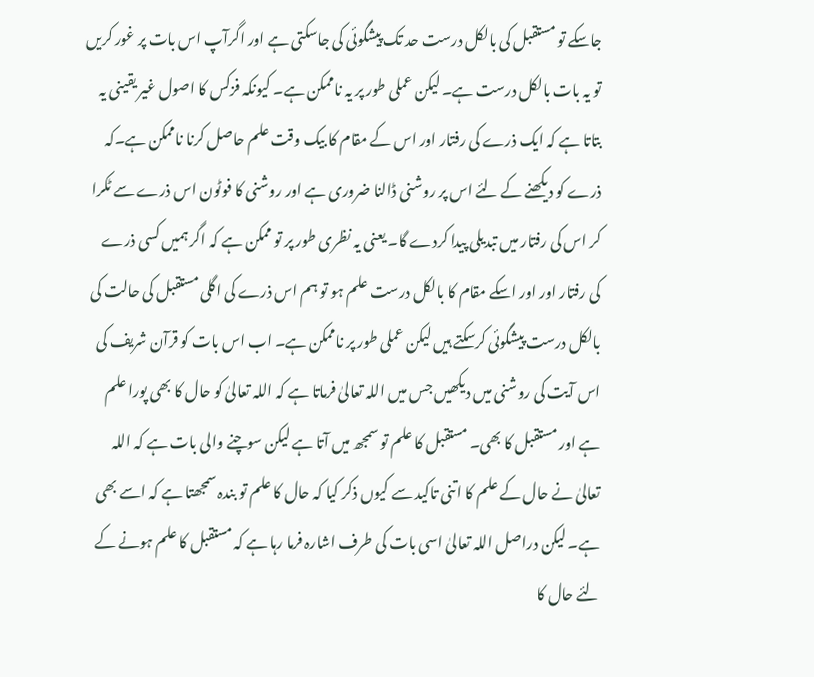جاسکے تو مستقبل کی بالکل درست حد تک پیشگوئی کی جاسکتی ہے اور اگرآپ اس بات پر غور کریں تو یہ بات بالکل درست ہے۔ لیکن عملی طور پر یہ ناممکن ہے۔ کیونکہ فزکس کا اصول غیر یقینی یہ بتاتا ہے کہ ایک ذرے کی رفتار اور اس کے مقام کا بیک وقت علم حاصل کرنا ناممکن ہے۔کہ ذرے کو دیکھنے کے لئے اس پر روشنی ڈالنا ضروری ہے اور روشنی کا فوٹون اس ذرے سے ٹکرا کر اس کی رفتار میں تبدیلی پیدا کردے گا۔ یعنی یہ نظری طور پر تو ممکن ہے کہ اگر ہمیں کسی ذرے کی رفتار اور اور اسکے مقام کا بالکل درست علم ہو تو ہم اس ذرے کی اگلی مستقبل کی حالت کی بالکل درست پیشگوئی کرسکتے ہیں لیکن عملی طور پر ناممکن ہے۔ اب اس بات کو قرآن شریف کی اس آیت کی روشنی میں دیکھیں جس میں اللہ تعالیٰ فرماتا ہے کہ اللہ تعالیٰ کو حال کا بھی پورا علم ہے اور مستقبل کا بھی۔ مستقبل کا علم تو سمجھ میں آتا ہے لیکن سوچنے والی بات ہے کہ اللہ تعالیٰ نے حال کے علم کا اتنی تاکید سے کیوں ذکر کیا کہ حال کا علم تو بندہ سمجھتا ہے کہ اسے بھی ہے۔ لیکن دراصل اللہ تعالیٰ اسی بات کی طرف اشارہ فرما رہا ہے کہ مستقبل کا علم ہونے کے لئے حال کا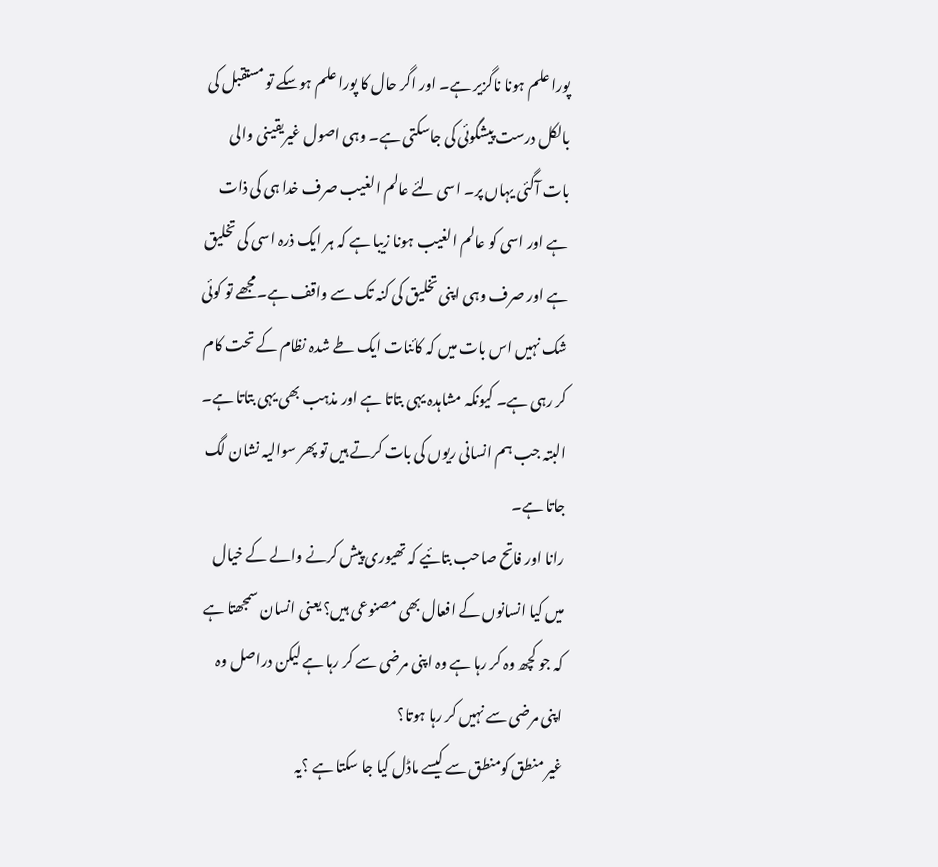پورا علم ہونا ناگزیر ہے۔ اور اگر حال کا پورا علم ہوسکے تو مستقبل کی بالکل درست پیشگوئی کی جاسکتی ہے۔ وہی اصول غیریقینی والی بات آگئی یہاں پر۔ اسی لئے عالم الغیب صرف خدا ہی کی ذات ہے اور اسی کو عالم الغیب ہونا زیبا ہے کہ ہر ایک ذرہ اسی کی تخلیق ہے اور صرف وہی اپنی تخلیق کی کنہ تک سے واقف ہے۔مجھے تو کوئی شک نہیں اس بات میں کہ کائنات ایک طے شدہ نظام کے تحت کام کر رہی ہے۔ کیونکہ مشاہدہ یہی بتاتا ہے اور مذہب بھی یہی بتاتا ہے۔ البتہ جب ہم انسانی ریوں کی بات کرتے ہیں تو پھر سوالیہ نشان لگ جاتا ہے۔
رانا اور فاتح صاحب بتائیے کہ تھیوری پیش کرنے والے کے خیال میں کیا انسانوں کے افعال بھی مصنوعی ہیں؟ یعنی انسان سمجھتا ہے کہ جو کچھ وہ کر رہا ہے وہ اپنی مرضی سے کر رہا ہے لیکن دراصل وہ اپنی مرضی سے نہیں کر رہا ہوتا؟
غیر منطق کومنطق سے کیسے ماڈل کیا جا سکتا ہے ؟یہ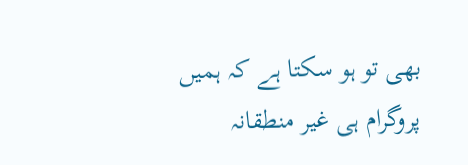بھی تو ہو سکتا ہے کہ ہمیں پروگرام ہی غیر منطقانہ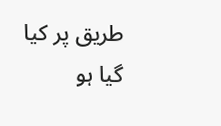طریق پر کیا گیا ہو